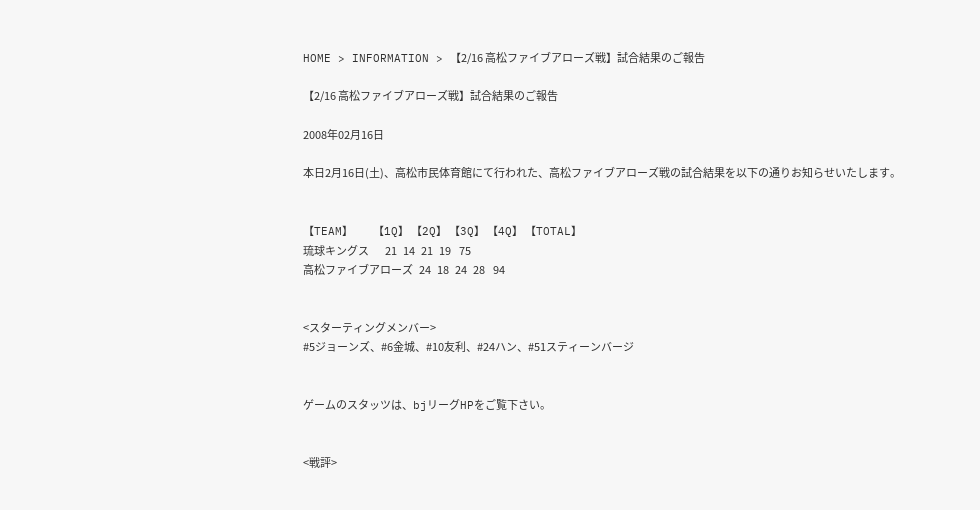HOME > INFORMATION > 【2/16 高松ファイブアローズ戦】試合結果のご報告

【2/16 高松ファイブアローズ戦】試合結果のご報告

2008年02月16日

本日2月16日(土)、高松市民体育館にて行われた、高松ファイブアローズ戦の試合結果を以下の通りお知らせいたします。


【TEAM】          【1Q】 【2Q】 【3Q】 【4Q】 【TOTAL】
琉球キングス        21   14   21   19    75
高松ファイブアローズ   24   18   24   28    94


<スターティングメンバー>
#5ジョーンズ、#6金城、#10友利、#24ハン、#51スティーンバージ


ゲームのスタッツは、bjリーグHPをご覧下さい。


<戦評>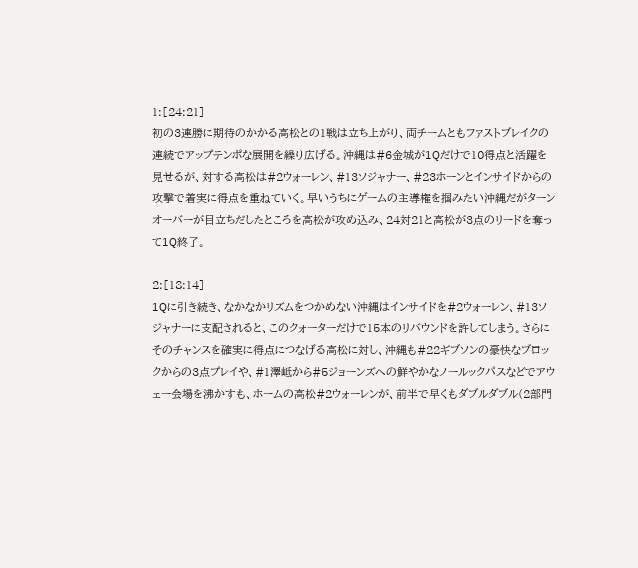1:[24:21]
初の3連勝に期待のかかる高松との1戦は立ち上がり、両チームともファストブレイクの連続でアップテンポな展開を繰り広げる。沖縄は#6金城が1Qだけで10得点と活躍を見せるが、対する高松は#2ウォーレン、#13ソジャナー、#23ホーンとインサイドからの攻撃で着実に得点を重ねていく。早いうちにゲームの主導権を掴みたい沖縄だがターンオーバーが目立ちだしたところを高松が攻め込み、24対21と高松が3点のリードを奪って1Q終了。

2:[18:14]
1Qに引き続き、なかなかリズムをつかめない沖縄はインサイドを#2ウォーレン、#13ソジャナーに支配されると、このクォーターだけで15本のリバウンドを許してしまう。さらにそのチャンスを確実に得点につなげる高松に対し、沖縄も#22ギブソンの豪快なブロックからの3点プレイや、#1澤岻から#5ジョーンズへの鮮やかなノールックパスなどでアウェー会場を沸かすも、ホームの高松#2ウォーレンが、前半で早くもダブルダブル(2部門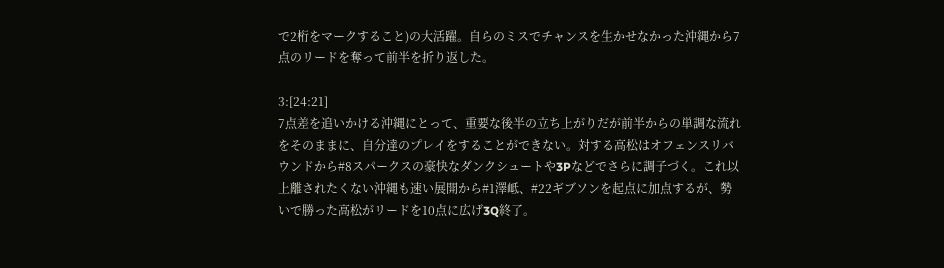で2桁をマークすること)の大活躍。自らのミスでチャンスを生かせなかった沖縄から7点のリードを奪って前半を折り返した。

3:[24:21]
7点差を追いかける沖縄にとって、重要な後半の立ち上がりだが前半からの単調な流れをそのままに、自分達のプレイをすることができない。対する高松はオフェンスリバウンドから#8スパークスの豪快なダンクシュートや3Pなどでさらに調子づく。これ以上離されたくない沖縄も速い展開から#1澤岻、#22ギブソンを起点に加点するが、勢いで勝った高松がリードを10点に広げ3Q終了。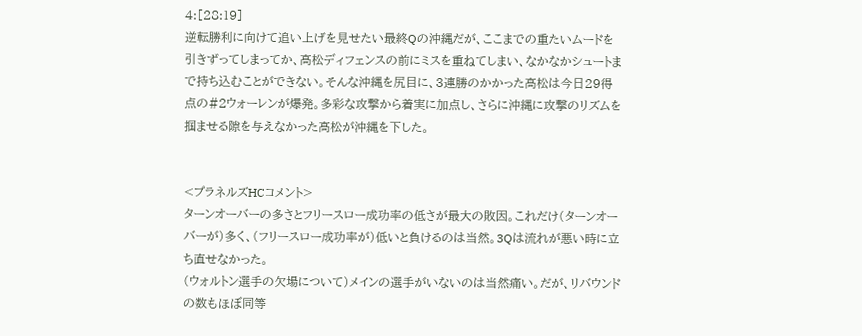4:[28:19]
逆転勝利に向けて追い上げを見せたい最終Qの沖縄だが、ここまでの重たいムードを引きずってしまってか、高松ディフェンスの前にミスを重ねてしまい、なかなかシュートまで持ち込むことができない。そんな沖縄を尻目に、3連勝のかかった高松は今日29得点の#2ウォーレンが爆発。多彩な攻撃から着実に加点し、さらに沖縄に攻撃のリズムを掴ませる隙を与えなかった高松が沖縄を下した。


<プラネルズHCコメント>
ターンオーバーの多さとフリースロー成功率の低さが最大の敗因。これだけ(ターンオーバーが)多く、(フリースロー成功率が)低いと負けるのは当然。3Qは流れが悪い時に立ち直せなかった。
(ウォルトン選手の欠場について)メインの選手がいないのは当然痛い。だが、リバウンドの数もほぼ同等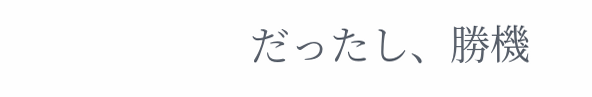だったし、勝機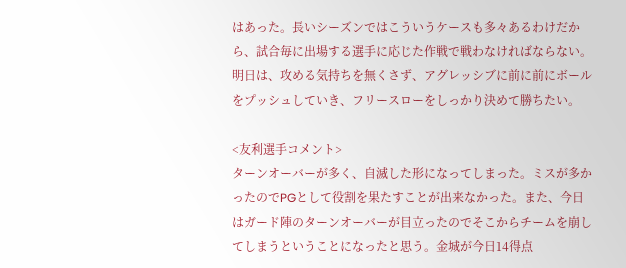はあった。長いシーズンではこういうケースも多々あるわけだから、試合毎に出場する選手に応じた作戦で戦わなければならない。明日は、攻める気持ちを無くさず、アグレッシブに前に前にボールをプッシュしていき、フリースローをしっかり決めて勝ちたい。

<友利選手コメント>
ターンオーバーが多く、自滅した形になってしまった。ミスが多かったのでPGとして役割を果たすことが出来なかった。また、今日はガード陣のターンオーバーが目立ったのでそこからチームを崩してしまうということになったと思う。金城が今日14得点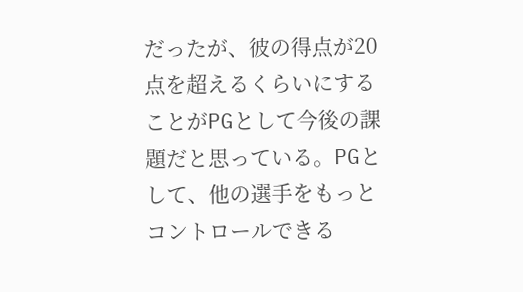だったが、彼の得点が20点を超えるくらいにすることがPGとして今後の課題だと思っている。PGとして、他の選手をもっとコントロールできる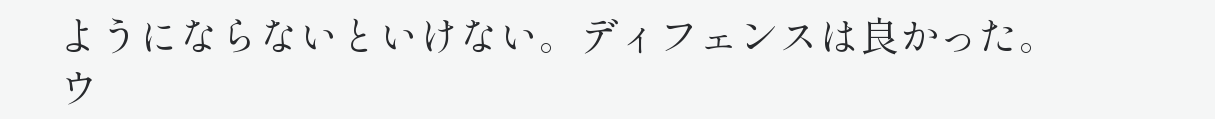ようにならないといけない。ディフェンスは良かった。ウ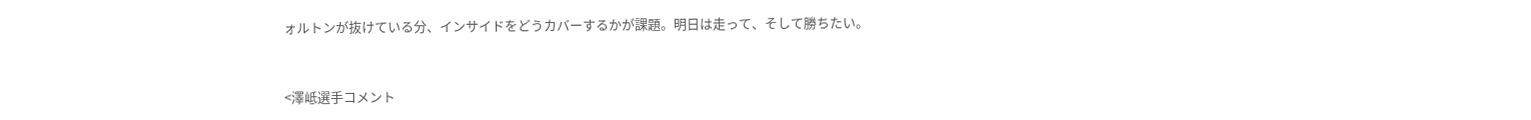ォルトンが抜けている分、インサイドをどうカバーするかが課題。明日は走って、そして勝ちたい。


<澤岻選手コメント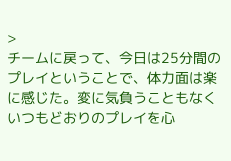>
チームに戻って、今日は25分間のプレイということで、体力面は楽に感じた。変に気負うこともなくいつもどおりのプレイを心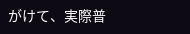がけて、実際普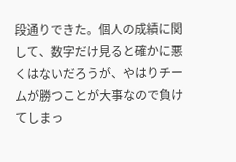段通りできた。個人の成績に関して、数字だけ見ると確かに悪くはないだろうが、やはりチームが勝つことが大事なので負けてしまっ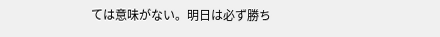ては意味がない。明日は必ず勝ち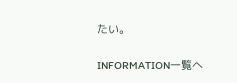たい。

INFORMATION一覧へ